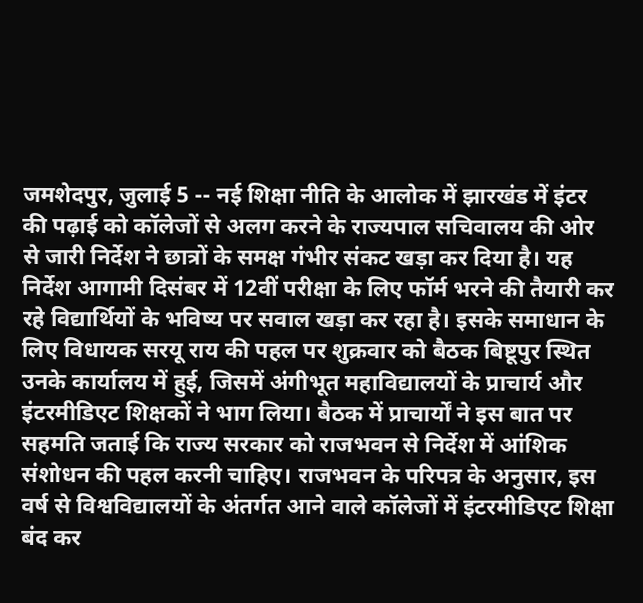जमशेदपुर, जुलाई 5 -- नई शिक्षा नीति के आलोक में झारखंड में इंटर की पढ़ाई को कॉलेजों से अलग करने के राज्यपाल सचिवालय की ओर से जारी निर्देश ने छात्रों के समक्ष गंभीर संकट खड़ा कर दिया है। यह निर्देश आगामी दिसंबर में 12वीं परीक्षा के लिए फॉर्म भरने की तैयारी कर रहे विद्यार्थियों के भविष्य पर सवाल खड़ा कर रहा है। इसके समाधान के लिए विधायक सरयू राय की पहल पर शुक्रवार को बैठक बिष्टूपुर स्थित उनके कार्यालय में हुई, जिसमें अंगीभूत महाविद्यालयों के प्राचार्य और इंटरमीडिएट शिक्षकों ने भाग लिया। बैठक में प्राचार्यों ने इस बात पर सहमति जताई कि राज्य सरकार को राजभवन से निर्देश में आंशिक संशोधन की पहल करनी चाहिए। राजभवन के परिपत्र के अनुसार, इस वर्ष से विश्वविद्यालयों के अंतर्गत आने वाले कॉलेजों में इंटरमीडिएट शिक्षा बंद कर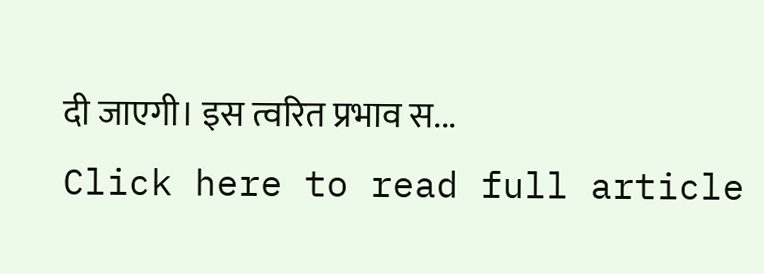दी जाएगी। इस त्वरित प्रभाव स...
Click here to read full article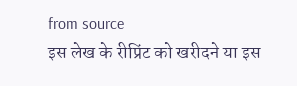from source
इस लेख के रीप्रिंट को खरीदने या इस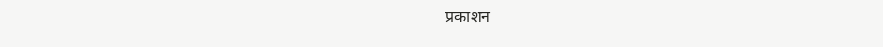प्रकाशन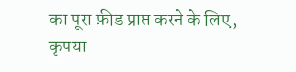का पूरा फ़ीड प्राप्त करने के लिए, कृपया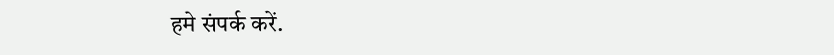हमे संपर्क करें.